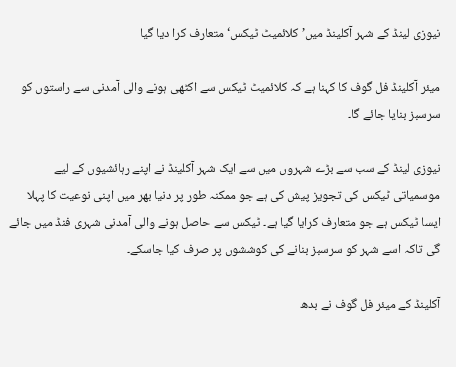نیوزی لینڈ کے شہر آکلینڈ میں’کلائمیٹ ٹیکس‘ متعارف کرا دیا گیا

میئر آکلینڈ فل گوف کا کہنا ہے کہ کلائمیٹ ٹیکس سے اکٹھی ہونے والی آمدنی سے راستوں کو سرسبز بنایا جائے گا۔

نیوزی لینڈ کے سب سے بڑے شہروں میں سے ایک شہر آکلینڈ نے اپنے رہائشیوں کے لیے موسمیاتی ٹیکس کی تجویز پیش کی ہے جو ممکنہ طور پر دنیا بھر میں اپنی نوعیت کا پہلا ایسا ٹیکس ہے جو متعارف کرایا گیا ہے۔ ٹیکس سے حاصل ہونے والی آمدنی شہری فنڈ میں جائے گی تاکہ اسے شہر کو سرسبز بنانے کی کوششوں پر صرف کیا جاسکے۔

آکلینڈ کے میئر فل گوف نے بدھ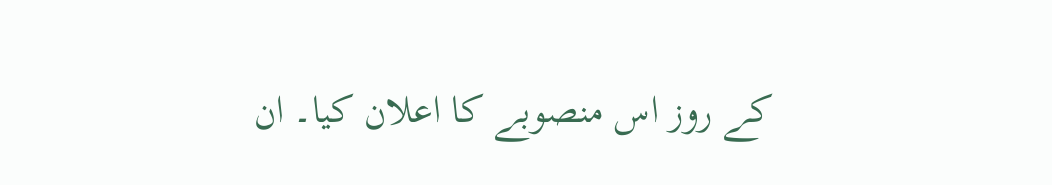کے روز اس منصوبے کا اعلان کیا۔ ان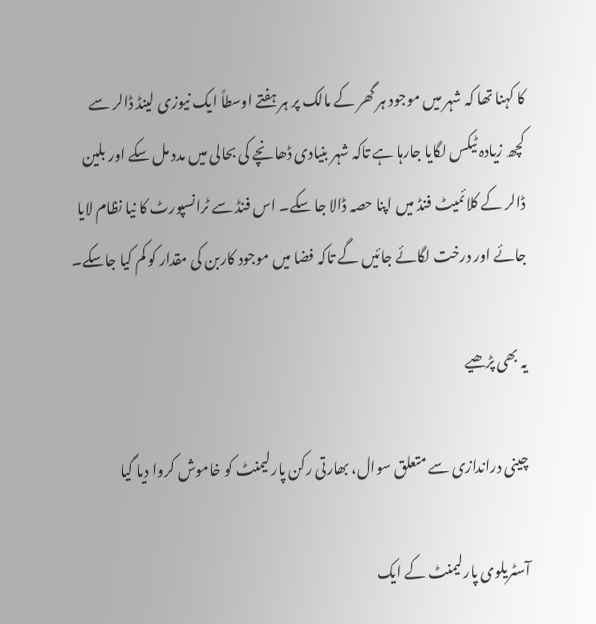کا کہنا تھا کہ شہر میں موجود ہر گھر کے مالک پر ہر ہفتے اوسطاً ایک نیوزی لینڈ ڈالر سے کچھ زیادہ ٹیکس لگایا جارہا ہے تاکہ شہر بنیادی ڈھانچے کی بحالی میں مدد مل سکے اور بلین ڈالر کے کلائمیٹ فنڈ میں اپنا حصہ ڈالا جا سکے۔ اس فنڈ سے ٹرانسپورٹ کا نیا نظام لایا جائے اور درخت لگائے جائیں گے تاکہ فضا میں موجود کاربن کی مقدار کو کم کیا جاسکے۔

یہ بھی پڑھیے

چینی دراندازی سے متعلق سوال، بھارتی رکن پارلیمنٹ کو خاموش کروا دیا گیا

آسٹریلوی پارلیمنٹ کے ایک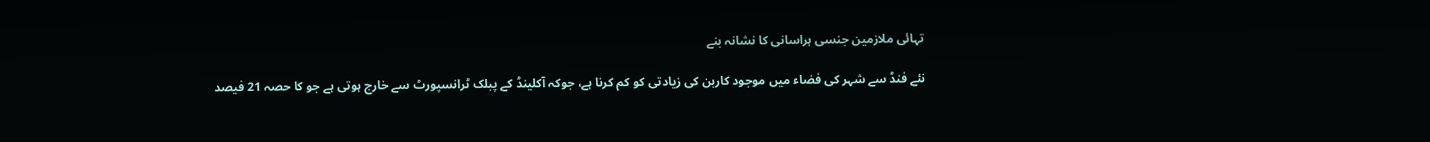تہائی ملازمین جنسی ہراسانی کا نشانہ بنے

نئے فنڈ سے شہر کی فضاء میں موجود کاربن کی زیادتی کو کم کرنا ہے، جوکہ آکلینڈ کے پبلک ٹرانسپورٹ سے خارج ہوتی ہے جو کا حصہ 21 فیصد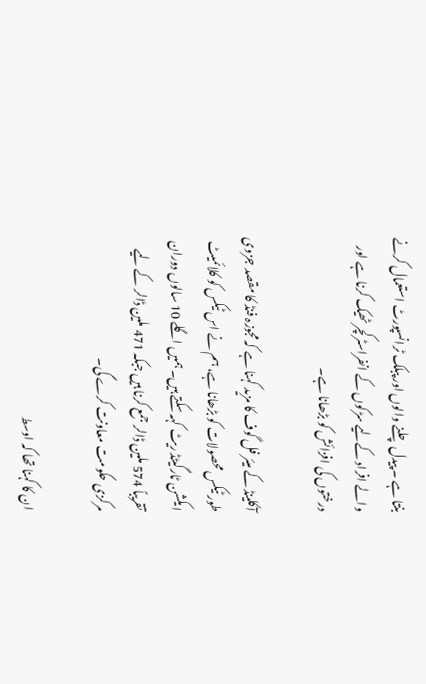بنتا ہے ۔ پیدل چلنے والوں اور پبلک ٹرانسپورٹ استعمال کرنے والے افراد کےلیے سڑکوں کے انفراسٹرکچر ٹھیک کرنا ہے اور درختوں کی افزائش کو بڑھانا ہے۔

آکلینڈ کے میئر فل گوف کا مزید کہنا ہے کہ مجوزہ فنڈ کا مقصد جزوی طور ٹیکس محصولات کو بڑھانا ہے، ہم نے اس ٹیکس کو کلائمیٹ ایکشن ٹارگیٹڈ ریٹ کہہ سکتے ہیں۔ ہمیں اگلے 10 سالوں دوران تقریباً 574 ملین ڈالر جمع کرنا ہیں جبکہ 471 ملین ڈالر کے لیے مرکزی حکومت معاونت کرے گی۔

ان کا کہنا تھا کہ اوسط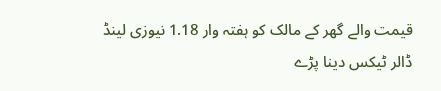قیمت والے گھر کے مالک کو ہفتہ وار 1.18 نیوزی لینڈ ڈالر ٹیکس دینا پڑے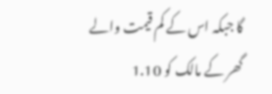گا جبکہ اس کے کم قیمت والے گھر کے مالک کو 1.10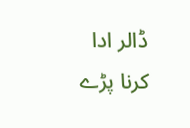ڈالر ادا کرنا پڑے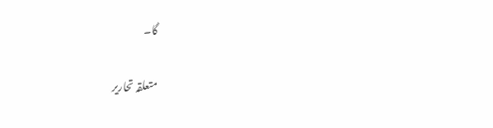گا۔

متعلقہ تحاریر